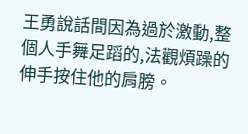王勇說話間因為過於激動,整個人手舞足蹈的,法觀煩躁的伸手按住他的肩膀。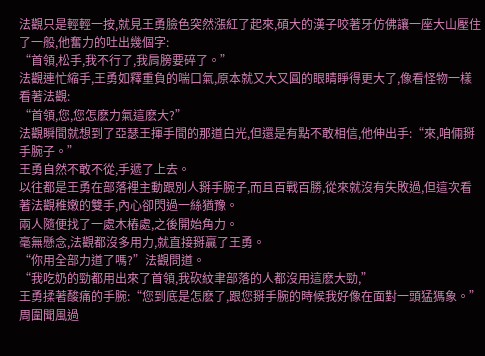法觀只是輕輕一按,就見王勇臉色突然漲紅了起來,碩大的漢子咬著牙仿佛讓一座大山壓住了一般,他奮力的吐出幾個字:
“首領,松手,我不行了,我肩膀要碎了。”
法觀連忙縮手,王勇如釋重負的喘口氣,原本就又大又圓的眼睛睜得更大了,像看怪物一樣看著法觀:
“首領,您,您怎麽力氣這麽大?”
法觀瞬間就想到了亞瑟王揮手間的那道白光,但還是有點不敢相信,他伸出手:“來,咱倆掰手腕子。”
王勇自然不敢不從,手遞了上去。
以往都是王勇在部落裡主動跟別人掰手腕子,而且百戰百勝,從來就沒有失敗過,但這次看著法觀稚嫩的雙手,內心卻閃過一絲猶豫。
兩人隨便找了一處木樁處,之後開始角力。
毫無懸念,法觀都沒多用力,就直接掰贏了王勇。
“你用全部力道了嗎?”法觀問道。
“我吃奶的勁都用出來了首領,我砍紋聿部落的人都沒用這麽大勁,”
王勇揉著酸痛的手腕:“您到底是怎麽了,跟您掰手腕的時候我好像在面對一頭猛獁象。”
周圍聞風過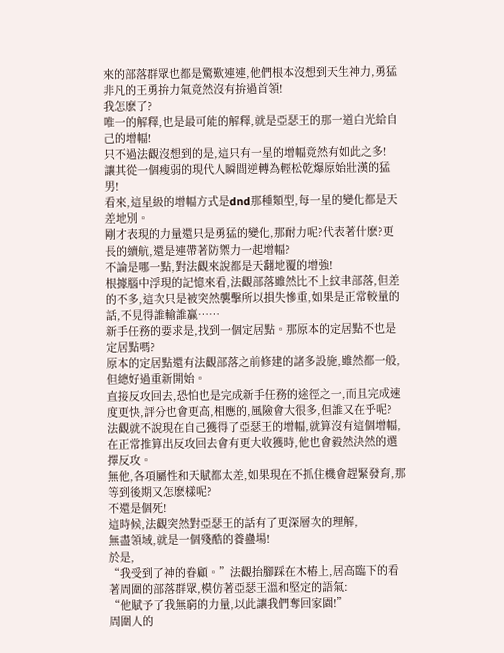來的部落群眾也都是驚歎連連,他們根本沒想到天生神力,勇猛非凡的王勇拚力氣竟然沒有拚過首領!
我怎麽了?
唯一的解釋,也是最可能的解釋,就是亞瑟王的那一道白光給自己的增幅!
只不過法觀沒想到的是,這只有一星的增幅竟然有如此之多!
讓其從一個瘦弱的現代人瞬間逆轉為輕松乾爆原始壯漢的猛男!
看來,這星級的增幅方式是dnd那種類型,每一星的變化都是天差地別。
剛才表現的力量還只是勇猛的變化,那耐力呢?代表著什麽?更長的續航,還是連帶著防禦力一起增幅?
不論是哪一點,對法觀來說都是天翻地覆的增強!
根據腦中浮現的記憶來看,法觀部落雖然比不上紋聿部落,但差的不多,這次只是被突然襲擊所以損失慘重,如果是正常較量的話,不見得誰輸誰贏……
新手任務的要求是,找到一個定居點。那原本的定居點不也是定居點嗎?
原本的定居點還有法觀部落之前修建的諸多設施,雖然都一般,但總好過重新開始。
直接反攻回去,恐怕也是完成新手任務的途徑之一,而且完成速度更快,評分也會更高,相應的,風險會大很多,但誰又在乎呢?
法觀就不說現在自己獲得了亞瑟王的增幅,就算沒有這個增幅,在正常推算出反攻回去會有更大收獲時,他也會毅然決然的選擇反攻。
無他,各項屬性和天賦都太差,如果現在不抓住機會趕緊發育,那等到後期又怎麽樣呢?
不還是個死!
這時候,法觀突然對亞瑟王的話有了更深層次的理解,
無盡領域,就是一個殘酷的養蠱場!
於是,
“我受到了神的眷顧。”法觀抬腳踩在木樁上,居高臨下的看著周圍的部落群眾,模仿著亞瑟王溫和堅定的語氣:
“他賦予了我無窮的力量,以此讓我們奪回家園!”
周圍人的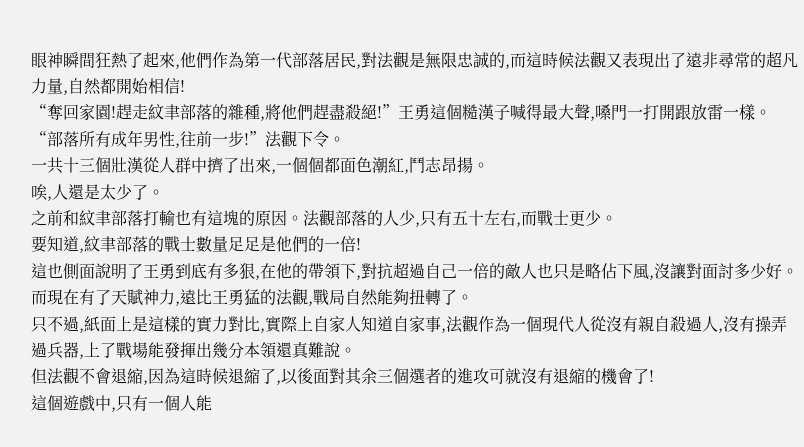眼神瞬間狂熱了起來,他們作為第一代部落居民,對法觀是無限忠誠的,而這時候法觀又表現出了遠非尋常的超凡力量,自然都開始相信!
“奪回家園!趕走紋聿部落的雜種,將他們趕盡殺絕!”王勇這個糙漢子喊得最大聲,嗓門一打開跟放雷一樣。
“部落所有成年男性,往前一步!”法觀下令。
一共十三個壯漢從人群中擠了出來,一個個都面色潮紅,鬥志昂揚。
唉,人還是太少了。
之前和紋聿部落打輸也有這塊的原因。法觀部落的人少,只有五十左右,而戰士更少。
要知道,紋聿部落的戰士數量足足是他們的一倍!
這也側面說明了王勇到底有多狠,在他的帶領下,對抗超過自己一倍的敵人也只是略佔下風,沒讓對面討多少好。
而現在有了天賦神力,遠比王勇猛的法觀,戰局自然能夠扭轉了。
只不過,紙面上是這樣的實力對比,實際上自家人知道自家事,法觀作為一個現代人從沒有親自殺過人,沒有操弄過兵器,上了戰場能發揮出幾分本領還真難說。
但法觀不會退縮,因為這時候退縮了,以後面對其余三個選者的進攻可就沒有退縮的機會了!
這個遊戲中,只有一個人能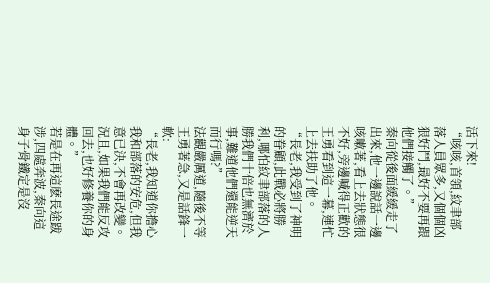活下來!
“咳咳,首領,紋聿部落人員眾多,又個個凶狠好鬥,最好不要再跟他們接觸了。”
秦向從後面緩緩走了出來,他一邊說話一邊咳嗽著,看上去狀態很不好,旁邊喊得正歡的王勇看到這一幕,連忙上去扶助了他。
“長老,我受到了神明的眷顧,此戰必將勝利,哪怕紋聿部落的人勝我們十倍也無濟於事,難道他們還能逆天而行嗎?”
法觀嚴厲道,隨後不等王勇著急,又是話鋒一軟:
“長老,我知道你擔心我和部落的安危,但我意已決,不會再改變。況且,如果我們能反攻回去,也好修養你的身體。”
若是在再這麽長途跋涉,四處奔波,秦向這身子骨鐵定是沒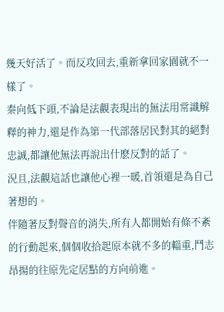幾天好活了。而反攻回去,重新拿回家園就不一樣了。
秦向低下頭,不論是法觀表現出的無法用常識解釋的神力,還是作為第一代部落居民對其的絕對忠誠,都讓他無法再說出什麽反對的話了。
況且,法觀這話也讓他心裡一暖,首領還是為自己著想的。
伴隨著反對聲音的消失,所有人都開始有條不紊的行動起來,個個收拾起原本就不多的輜重,鬥志昂揚的往原先定居點的方向前進。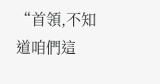“首領,不知道咱們這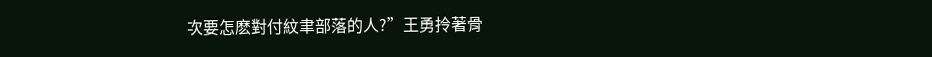次要怎麽對付紋聿部落的人?”王勇拎著骨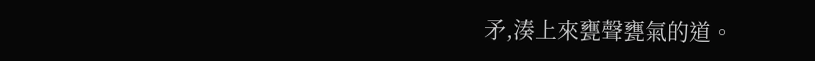矛,湊上來甕聲甕氣的道。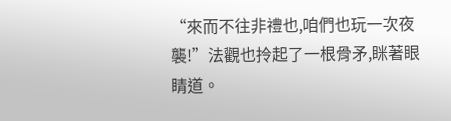“來而不往非禮也,咱們也玩一次夜襲!”法觀也拎起了一根骨矛,眯著眼睛道。